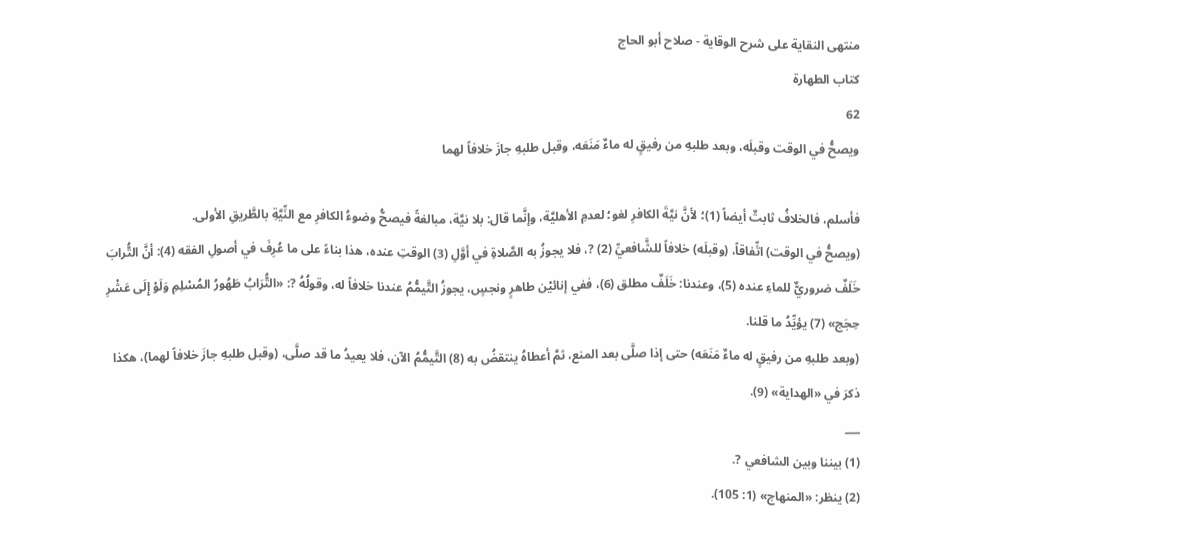منتهى النقاية على شرح الوقاية - صلاح أبو الحاج
كتاب الطهارة
62
ويصحُّ في الوقت وقبلَه، وبعد طلبهِ من رفيقٍ له ماءٌ مَنَعَه، وقبل طلبهِ جازَ خلافاً لهما

فأسلم، فالخلافُ ثابتٌ أيضاً (1)؛ لأنَّ نيَّةَ الكافرِ لغو؛ لعدمِ الأهليَّة، وإنَّما قال: بلا نيَّة، مبالغةً فيصحُّ وضوءُ الكافرِ مع النِّيَّةِ بالطَّريقِ الأولى.
(ويصحُّ في الوقت) اتِّفاقاً، (وقبلَه) خلافاً للشَّافعيِّ (2) ?، فلا يجوزُ به الصَّلاةِ في أوَّلِ (3) الوقتِ عنده، هذا بناءً على ما عُرِفَ في أصولِ الفقه (4): أنَّ التُّرابَ خَلَفٌ ضروريٌّ للماءِ عنده (5)، وعندنا: خَلَفٌ مطلق (6)، ففي إنائيْن طاهرٍ ونجسٍ، يجوزُ التَّيمُّمُ عندنا خلافاً له، وقولُهُ ?: «التُّرَابُ طَهُورُ المُسْلِمِ وَلَوْ إِلَى عَشْرِ حِجَج» (7) يؤيِّدُ ما قلنا.
(وبعد طلبهِ من رفيقٍ له ماءٌ مَنَعَه) حتى إذا صلَّى بعد المنع، ثمَّ أعطاهُ ينتقضُ به (8) التَّيمُّمُ الآن، فلا يعيدُ ما قد صلَّى، (وقبل طلبهِ جازَ خلافاً لهما)، هكذا ذكرَ في «الهداية» (9).
___
(1) بيننا وبين الشافعي ?.
(2) ينظر: «المنهاج» (1: 105).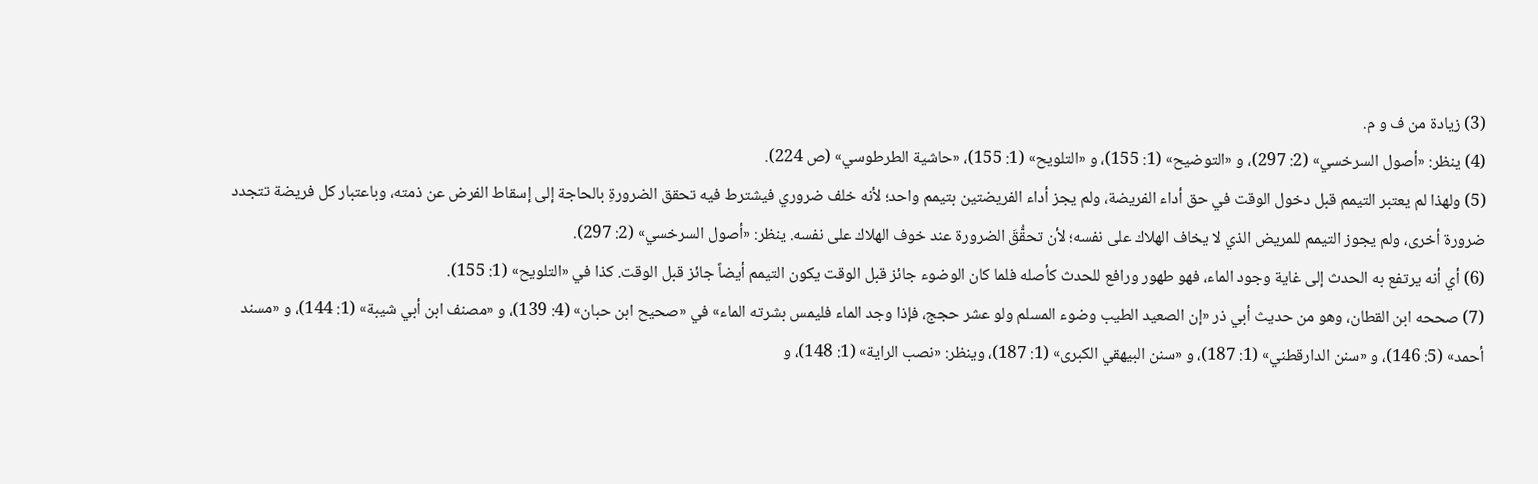(3) زيادة من ف و م.
(4) ينظر: «أصول السرخسي» (2: 297)، و «التوضيح» (1: 155)، و «التلويح» (1: 155)، «حاشية الطرطوسي» (ص 224).
(5) ولهذا لم يعتبر التيمم قبل دخول الوقت في حق أداء الفريضة، ولم يجز أداء الفريضتين بتيمم واحد؛ لأنه خلف ضروري فيشترط فيه تحقق الضرورةِ بالحاجة إلى إسقاط الفرض عن ذمته، وباعتبار كل فريضة تتجدد ضرورة أخرى، ولم يجوز التيمم للمريض الذي لا يخاف الهلاك على نفسه؛ لأن تحقُّقَ الضرورة عند خوف الهلاك على نفسه. ينظر: «أصول السرخسي» (2: 297).
(6) أي أنه يرتفع به الحدث إلى غاية وجود الماء، فهو طهور ورافع للحدث كأصله فلما كان الوضوء جائز قبل الوقت يكون التيمم أيضاً جائز قبل الوقت. كذا في «التلويح» (1: 155).
(7) صححه ابن القطان، وهو من حديث أبي ذر «إن الصعيد الطيب وضوء المسلم ولو عشر حجج، فإذا وجد الماء فليمس بشرته الماء» في «صحيح ابن حبان» (4: 139)، و «مصنف ابن أبي شيبة» (1: 144)، و «مسند أحمد» (5: 146)، و «سنن الدارقطني» (1: 187)، و «سنن البيهقي الكبرى» (1: 187)، وينظر: «نصب الراية» (1: 148)، و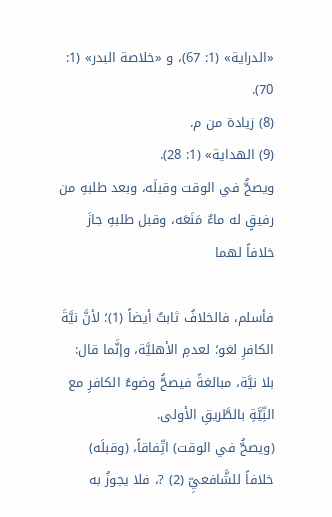«الدراية» (1: 67)، و «خلاصة البدر» (1: 70).
(8) زيادة من م.
(9) الهداية» (1: 28).
ويصحُّ في الوقت وقبلَه، وبعد طلبهِ من رفيقٍ له ماءٌ مَنَعَه، وقبل طلبهِ جازَ خلافاً لهما

فأسلم، فالخلافُ ثابتٌ أيضاً (1)؛ لأنَّ نيَّةَ الكافرِ لغو؛ لعدمِ الأهليَّة، وإنَّما قال: بلا نيَّة، مبالغةً فيصحُّ وضوءُ الكافرِ مع النِّيَّةِ بالطَّريقِ الأولى.
(ويصحُّ في الوقت) اتِّفاقاً، (وقبلَه) خلافاً للشَّافعيِّ (2) ?، فلا يجوزُ به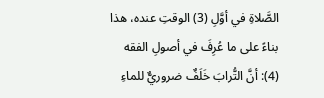الصَّلاةِ في أوَّلِ (3) الوقتِ عنده، هذا بناءً على ما عُرِفَ في أصولِ الفقه (4): أنَّ التُّرابَ خَلَفٌ ضروريٌّ للماءِ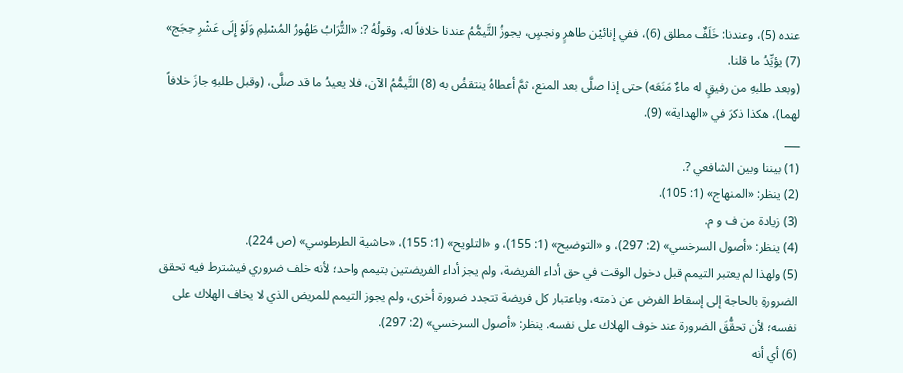عنده (5)، وعندنا: خَلَفٌ مطلق (6)، ففي إنائيْن طاهرٍ ونجسٍ، يجوزُ التَّيمُّمُ عندنا خلافاً له، وقولُهُ ?: «التُّرَابُ طَهُورُ المُسْلِمِ وَلَوْ إِلَى عَشْرِ حِجَج» (7) يؤيِّدُ ما قلنا.
(وبعد طلبهِ من رفيقٍ له ماءٌ مَنَعَه) حتى إذا صلَّى بعد المنع، ثمَّ أعطاهُ ينتقضُ به (8) التَّيمُّمُ الآن، فلا يعيدُ ما قد صلَّى، (وقبل طلبهِ جازَ خلافاً لهما)، هكذا ذكرَ في «الهداية» (9).
___
(1) بيننا وبين الشافعي ?.
(2) ينظر: «المنهاج» (1: 105).
(3) زيادة من ف و م.
(4) ينظر: «أصول السرخسي» (2: 297)، و «التوضيح» (1: 155)، و «التلويح» (1: 155)، «حاشية الطرطوسي» (ص 224).
(5) ولهذا لم يعتبر التيمم قبل دخول الوقت في حق أداء الفريضة، ولم يجز أداء الفريضتين بتيمم واحد؛ لأنه خلف ضروري فيشترط فيه تحقق الضرورةِ بالحاجة إلى إسقاط الفرض عن ذمته، وباعتبار كل فريضة تتجدد ضرورة أخرى، ولم يجوز التيمم للمريض الذي لا يخاف الهلاك على نفسه؛ لأن تحقُّقَ الضرورة عند خوف الهلاك على نفسه. ينظر: «أصول السرخسي» (2: 297).
(6) أي أنه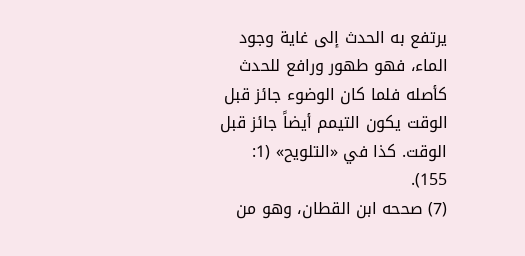يرتفع به الحدث إلى غاية وجود الماء، فهو طهور ورافع للحدث كأصله فلما كان الوضوء جائز قبل الوقت يكون التيمم أيضاً جائز قبل الوقت. كذا في «التلويح» (1: 155).
(7) صححه ابن القطان، وهو من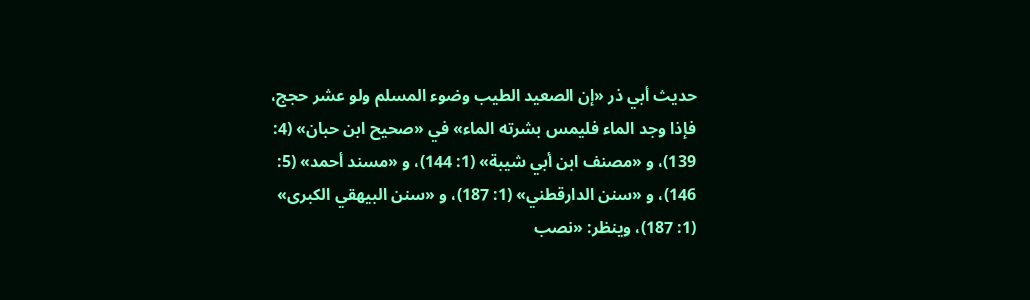حديث أبي ذر «إن الصعيد الطيب وضوء المسلم ولو عشر حجج، فإذا وجد الماء فليمس بشرته الماء» في «صحيح ابن حبان» (4: 139)، و «مصنف ابن أبي شيبة» (1: 144)، و «مسند أحمد» (5: 146)، و «سنن الدارقطني» (1: 187)، و «سنن البيهقي الكبرى» (1: 187)، وينظر: «نصب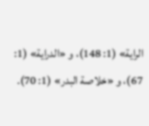الراية» (1: 148)، و «الدراية» (1: 67)، و «خلاصة البدر» (1: 70).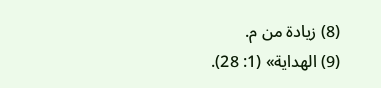(8) زيادة من م.
(9) الهداية» (1: 28).